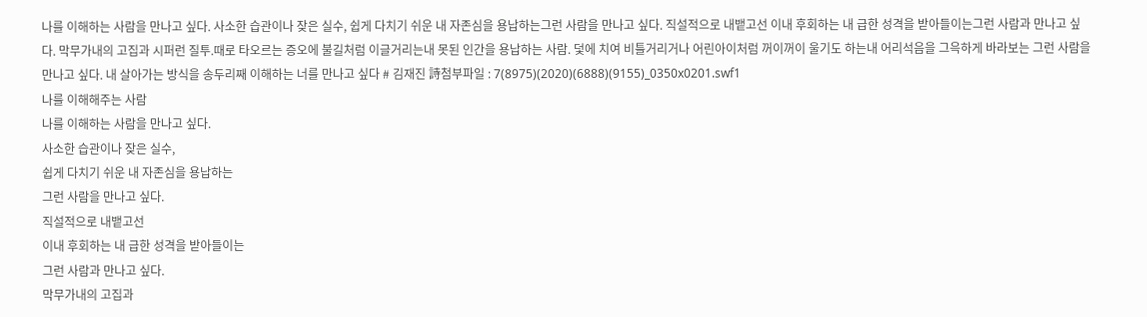나를 이해하는 사람을 만나고 싶다. 사소한 습관이나 잦은 실수, 쉽게 다치기 쉬운 내 자존심을 용납하는그런 사람을 만나고 싶다. 직설적으로 내뱉고선 이내 후회하는 내 급한 성격을 받아들이는그런 사람과 만나고 싶다. 막무가내의 고집과 시퍼런 질투.때로 타오르는 증오에 불길처럼 이글거리는내 못된 인간을 용납하는 사람. 덫에 치여 비틀거리거나 어린아이처럼 꺼이꺼이 울기도 하는내 어리석음을 그윽하게 바라보는 그런 사람을 만나고 싶다. 내 살아가는 방식을 송두리째 이해하는 너를 만나고 싶다 # 김재진 詩첨부파일 : 7(8975)(2020)(6888)(9155)_0350x0201.swf1
나를 이해해주는 사람
나를 이해하는 사람을 만나고 싶다.
사소한 습관이나 잦은 실수,
쉽게 다치기 쉬운 내 자존심을 용납하는
그런 사람을 만나고 싶다.
직설적으로 내뱉고선
이내 후회하는 내 급한 성격을 받아들이는
그런 사람과 만나고 싶다.
막무가내의 고집과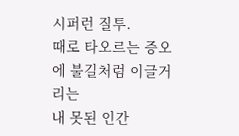시퍼런 질투.
때로 타오르는 증오에 불길처럼 이글거리는
내 못된 인간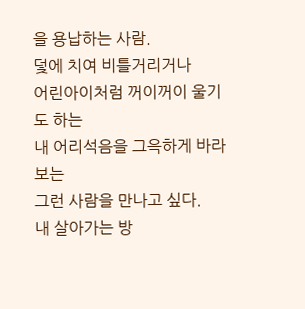을 용납하는 사람.
덫에 치여 비틀거리거나
어린아이처럼 꺼이꺼이 울기도 하는
내 어리석음을 그윽하게 바라보는
그런 사람을 만나고 싶다.
내 살아가는 방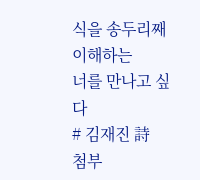식을 송두리째 이해하는
너를 만나고 싶다
# 김재진 詩
첨부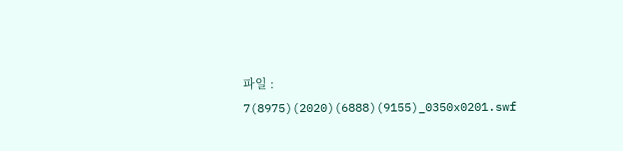파일 : 7(8975)(2020)(6888)(9155)_0350x0201.swf